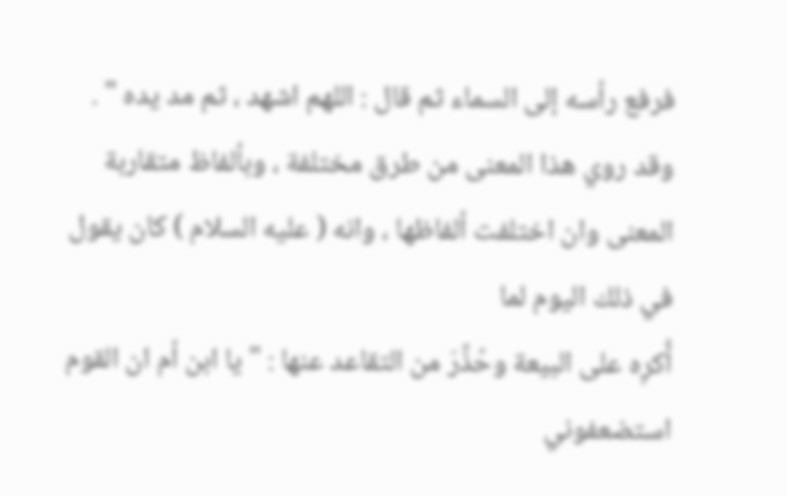فرفع رأسه إلى السماء ثم قال : اللهم اشهد ، ثم مد يده " .
وقد روي هذا المعنى من طرق مختلفة ، وبألفاظ متقاربة
المعنى وان اختلفت ألفاظها ، وانه ( عليه السلام ) كان يقول في ذلك اليوم لما
أُكرِه على البيعة وحُذِّرَ من التقاعد عنها : " يا ابن أم ان القوم
استضعفوني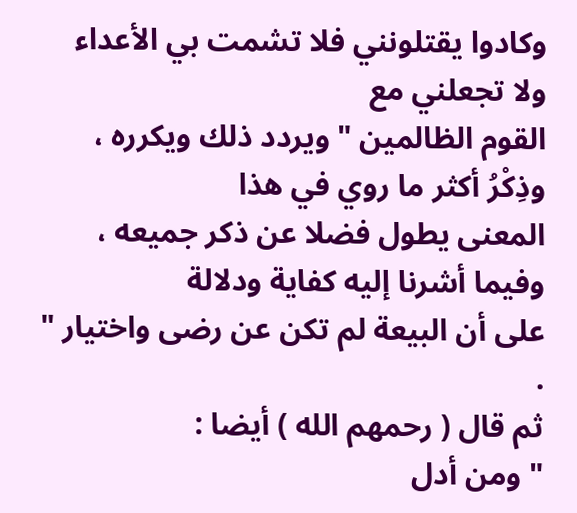وكادوا يقتلونني فلا تشمت بي الأعداء ولا تجعلني مع
القوم الظالمين " ويردد ذلك ويكرره ، وذِكْرُ أكثر ما روي في هذا
المعنى يطول فضلا عن ذكر جميعه ، وفيما أشرنا إليه كفاية ودلالة
على أن البيعة لم تكن عن رضى واختيار " .
ثم قال ( رحمهم الله ) أيضا :
" ومن أدل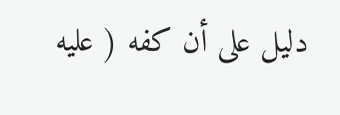دليل على أن كفه ( عليه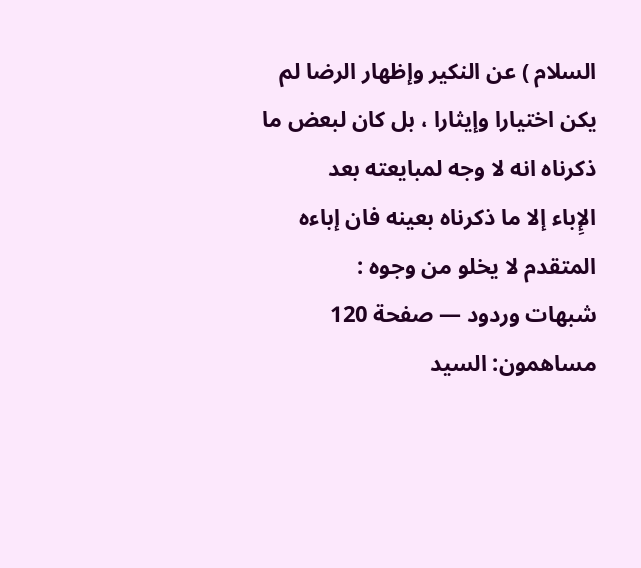السلام ) عن النكير وإظهار الرضا لم
يكن اختيارا وإيثارا ، بل كان لبعض ما ذكرناه انه لا وجه لمبايعته بعد
الإِباء إلا ما ذكرناه بعينه فان إباءه المتقدم لا يخلو من وجوه :
شبهات وردود — صفحة 120
مساهمون: السيد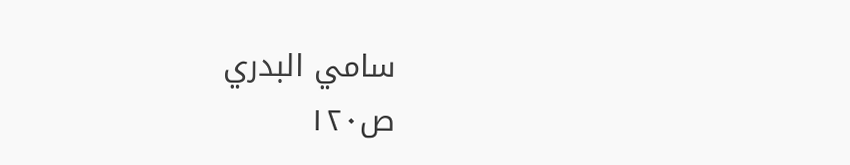سامي البدري
ص١٢٠